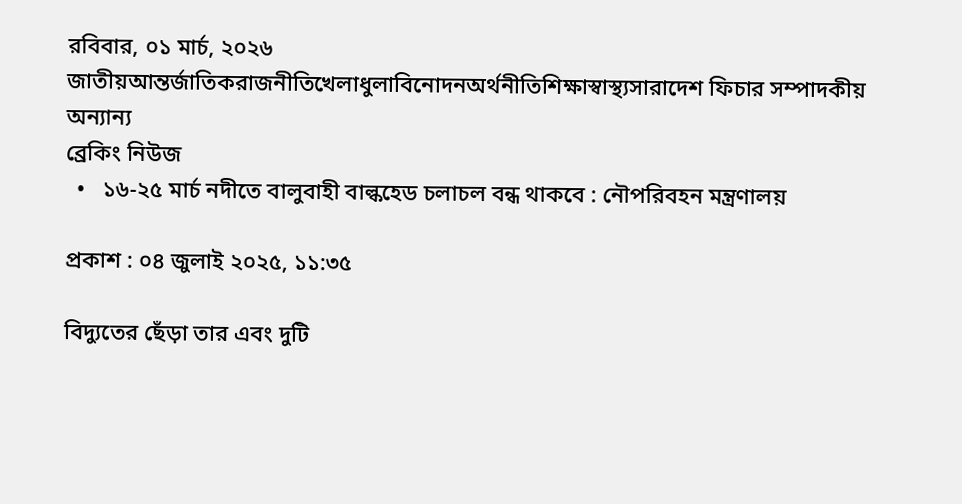রবিবার, ০১ মার্চ, ২০২৬
জাতীয়আন্তর্জাতিকরাজনীতিখেলাধুলাবিনোদনঅর্থনীতিশিক্ষাস্বাস্থ্যসারাদেশ ফিচার সম্পাদকীয় অন্যান্য
ব্রেকিং নিউজ
  •   ১৬-২৫ মার্চ নদীতে বালুবাহী বাল্কহেড চলাচল বন্ধ থাকবে : নৌপরিবহন মন্ত্রণালয়

প্রকাশ : ০৪ জুলাই ২০২৫, ১১:৩৫

বিদ্যুতের ছেঁড়া তার এবং দুটি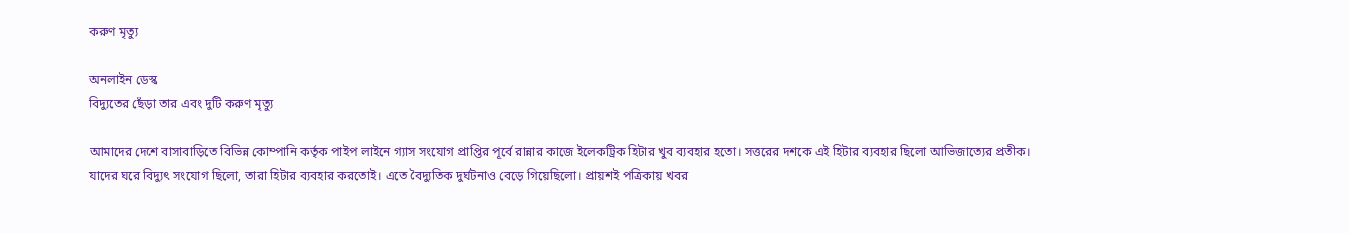করুণ মৃত্যু

অনলাইন ডেস্ক
বিদ্যুতের ছেঁড়া তার এবং দুটি করুণ মৃত্যু

আমাদের দেশে বাসাবাড়িতে বিভিন্ন কোম্পানি কর্তৃক পাইপ লাইনে গ্যাস সংযোগ প্রাপ্তির পূর্বে রান্নার কাজে ইলেকট্রিক হিটার খুব ব্যবহার হতো। সত্তরের দশকে এই হিটার ব্যবহার ছিলো আভিজাত্যের প্রতীক। যাদের ঘরে বিদ্যুৎ সংযোগ ছিলো, তারা হিটার ব্যবহার করতোই। এতে বৈদ্যুতিক দুর্ঘটনাও বেড়ে গিয়েছিলো। প্রায়শই পত্রিকায় খবর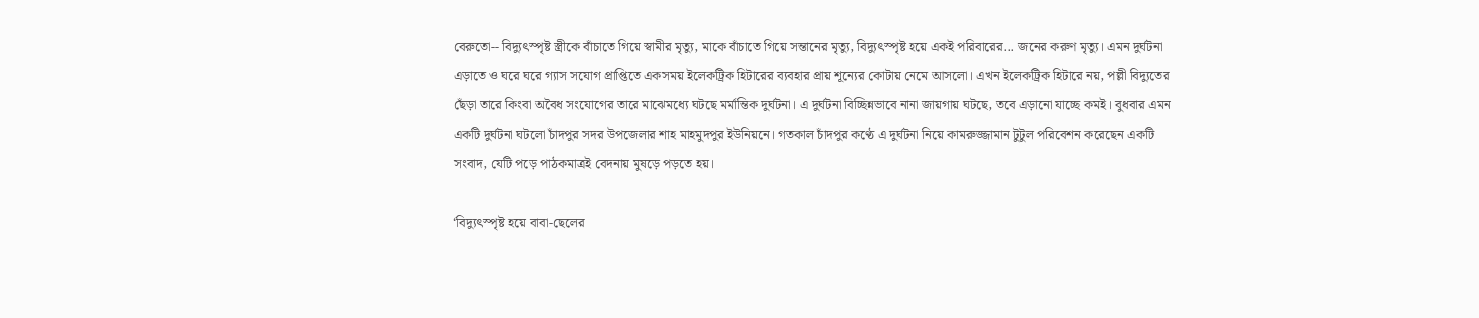বেরুতো-- বিদ্যুৎস্পৃষ্ট স্ত্রীকে বাঁচাতে গিয়ে স্বামীর মৃত্যু, মাকে বাঁচাতে গিয়ে সন্তানের মৃত্যু, বিদ্যুৎস্পৃষ্ট হয়ে একই পরিবারের... জনের করুণ মৃত্যু। এমন দুর্ঘটনা এড়াতে ও ঘরে ঘরে গ্যাস সযোগ প্রাপ্তিতে একসময় ইলেকট্রিক হিটারের ব্যবহার প্রায় শূন্যের কোটায় নেমে আসলো। এখন ইলেকট্রিক হিটারে নয়, পল্লী বিদ্যুতের ছেঁড়া তারে কিংবা অবৈধ সংযোগের তারে মাঝেমধ্যে ঘটছে মর্মান্তিক দুর্ঘটনা। এ দুর্ঘটনা বিচ্ছিন্নভাবে নানা জায়গায় ঘটছে, তবে এড়ানো যাচ্ছে কমই। বুধবার এমন একটি দুর্ঘটনা ঘটলো চাঁদপুর সদর উপজেলার শাহ মাহমুদপুর ইউনিয়নে। গতকাল চাঁদপুর কণ্ঠে এ দুর্ঘটনা নিয়ে কামরুজ্জামান টুটুল পরিবেশন করেছেন একটি সংবাদ, যেটি পড়ে পাঠকমাত্রই বেদনায় মুষড়ে পড়তে হয়।

‘বিদ্যুৎস্পৃষ্ট হয়ে বাবা-ছেলের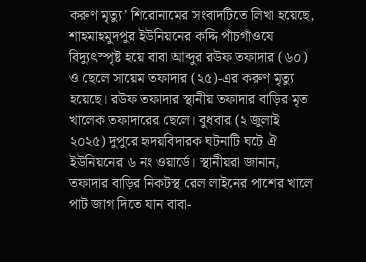করুণ মৃত্যু’ শিরোনামের সংবাদটিতে লিখা হয়েছে, শাহমাহমুদপুর ইউনিয়নের কদ্দি পাঁচগাঁওযে বিদ্যুৎস্পৃষ্ট হয়ে বাবা আব্দুর রউফ তফাদার (৬০) ও ছেলে সায়েম তফাদার (২৫)-এর করুণ মৃত্যু হয়েছে। রউফ তফাদার স্থানীয় তফাদার বাড়ির মৃত খালেক তফাদারের ছেলে। বুধবার (২ জুলাই ২০২৫) দুপুরে হৃদয়বিদারক ঘটনাটি ঘটে ঐ ইউনিয়নের ৬ নং ওয়ার্ডে। স্থানীয়রা জানান, তফাদার বাড়ির নিকটস্থ রেল লাইনের পাশের খালে পাট জাগ দিতে যান বাবা-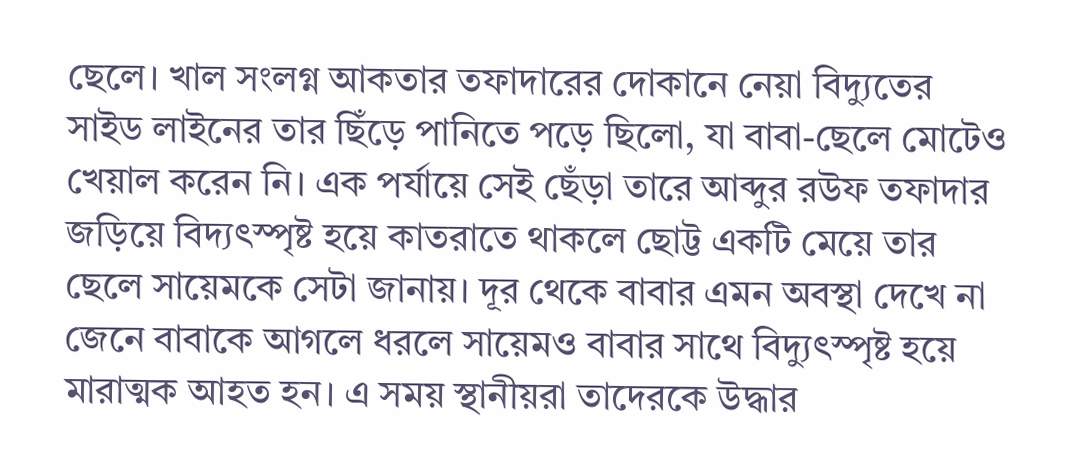ছেলে। খাল সংলগ্ন আকতার তফাদারের দোকানে নেয়া বিদ্যুতের সাইড লাইনের তার ছিঁড়ে পানিতে পড়ে ছিলো, যা বাবা-ছেলে মোটেও খেয়াল করেন নি। এক পর্যায়ে সেই ছেঁড়া তারে আব্দুর রউফ তফাদার জড়িয়ে বিদ্যৎস্পৃষ্ট হয়ে কাতরাতে থাকলে ছোট্ট একটি মেয়ে তার ছেলে সায়েমকে সেটা জানায়। দূর থেকে বাবার এমন অবস্থা দেখে না জেনে বাবাকে আগলে ধরলে সায়েমও বাবার সাথে বিদ্যুৎস্পৃষ্ট হয়ে মারাত্মক আহত হন। এ সময় স্থানীয়রা তাদেরকে উদ্ধার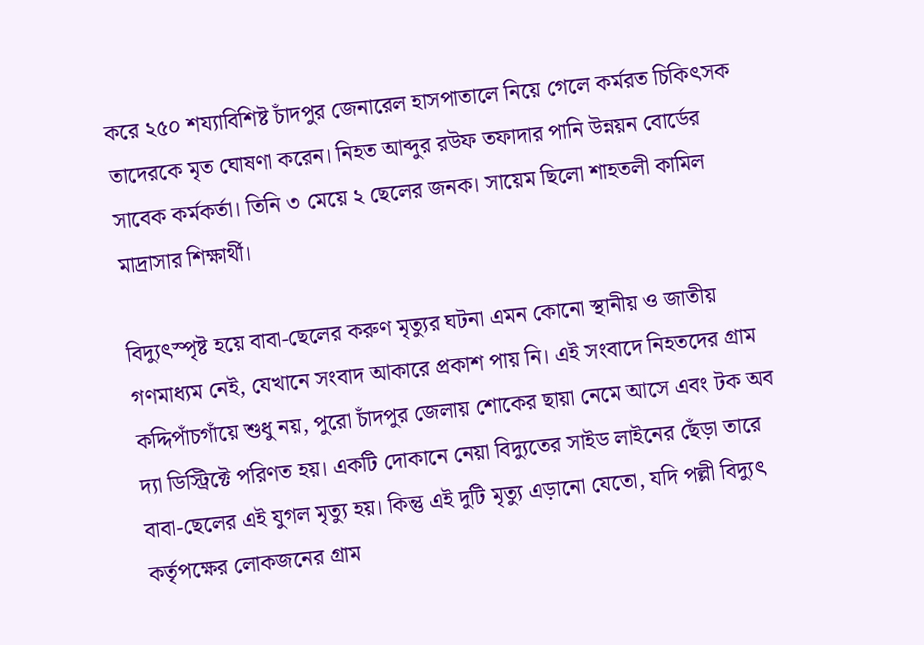করে ২৫০ শয্যাবিশিষ্ট চাঁদপুর জেনারেল হাসপাতালে নিয়ে গেলে কর্মরত চিকিৎসক তাদেরকে মৃত ঘোষণা করেন। নিহত আব্দুর রউফ তফাদার পানি উন্নয়ন বোর্ডের সাবেক কর্মকর্তা। তিনি ৩ মেয়ে ২ ছেলের জনক। সায়েম ছিলো শাহতলী কামিল মাদ্রাসার শিক্ষার্থী।

বিদ্যুৎস্পৃষ্ট হয়ে বাবা-ছেলের করুণ মৃত্যুর ঘটনা এমন কোনো স্থানীয় ও জাতীয় গণমাধ্যম নেই, যেখানে সংবাদ আকারে প্রকাশ পায় নি। এই সংবাদে নিহতদের গ্রাম কদ্দিপাঁচগাঁয়ে শুধু নয়, পুরো চাঁদপুর জেলায় শোকের ছায়া নেমে আসে এবং টক অব দ্যা ডিস্ট্রিক্টে পরিণত হয়। একটি দোকানে নেয়া বিদ্যুতের সাইড লাইনের ছেঁড়া তারে বাবা-ছেলের এই যুগল মৃত্যু হয়। কিন্তু এই দুটি মৃত্যু এড়ানো যেতো, যদি পল্লী বিদ্যুৎ কর্তৃপক্ষের লোকজনের গ্রাম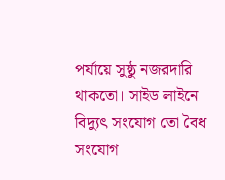পর্যায়ে সুষ্ঠু নজরদারি থাকতো। সাইড লাইনে বিদ্যুৎ সংযোগ তো বৈধ সংযোগ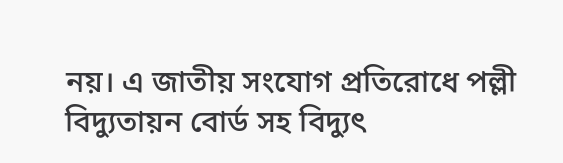নয়। এ জাতীয় সংযোগ প্রতিরোধে পল্লী বিদ্যুতায়ন বোর্ড সহ বিদ্যুৎ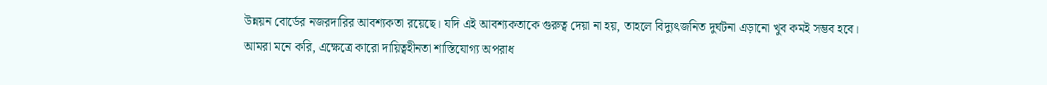উন্নয়ন বোর্ডের নজরদারির আবশ্যকতা রয়েছে। যদি এই আবশ্যকতাকে গুরুত্ব দেয়া না হয়, তাহলে বিদ্যুৎজনিত দুর্ঘটনা এড়ানো খুব কমই সম্ভব হবে। আমরা মনে করি, এক্ষেত্রে কারো দায়িত্বহীনতা শাস্তিযোগ্য অপরাধ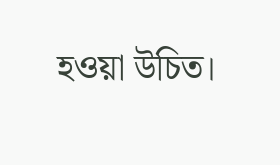হওয়া উচিত।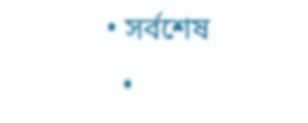• সর্বশেষ
  •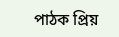পাঠক প্রিয়